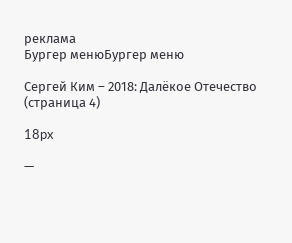реклама
Бургер менюБургер меню

Сергей Ким – 2018: Далёкое Отечество (страница 4)

18px

—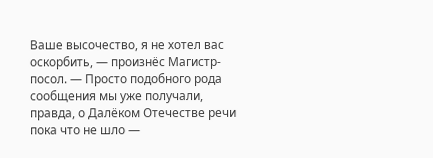Ваше высочество, я не хотел вас оскорбить, — произнёс Магистр-посол. — Просто подобного рода сообщения мы уже получали, правда, о Далёком Отечестве речи пока что не шло —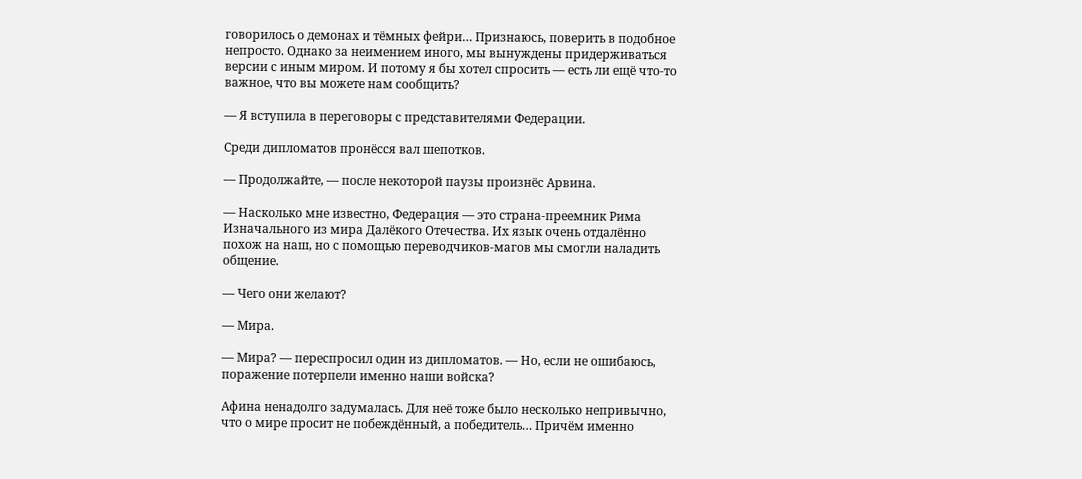говорилось о демонах и тёмных фейри… Признаюсь, поверить в подобное непросто. Однако за неимением иного, мы вынуждены придерживаться версии с иным миром. И потому я бы хотел спросить — есть ли ещё что-то важное, что вы можете нам сообщить?

— Я вступила в переговоры с представителями Федерации.

Среди дипломатов пронёсся вал шепотков.

— Продолжайте, — после некоторой паузы произнёс Арвина.

— Насколько мне известно, Федерация — это страна-преемник Рима Изначального из мира Далёкого Отечества. Их язык очень отдалённо похож на наш, но с помощью переводчиков-магов мы смогли наладить общение.

— Чего они желают?

— Мира.

— Мира? — переспросил один из дипломатов. — Но, если не ошибаюсь, поражение потерпели именно наши войска?

Афина ненадолго задумалась. Для неё тоже было несколько непривычно, что о мире просит не побеждённый, а победитель… Причём именно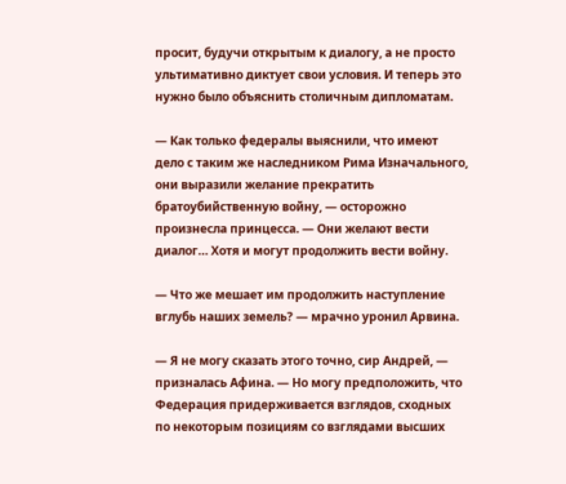просит, будучи открытым к диалогу, а не просто ультимативно диктует свои условия. И теперь это нужно было объяснить столичным дипломатам.

— Как только федералы выяснили, что имеют дело с таким же наследником Рима Изначального, они выразили желание прекратить братоубийственную войну, — осторожно произнесла принцесса. — Они желают вести диалог… Хотя и могут продолжить вести войну.

— Что же мешает им продолжить наступление вглубь наших земель? — мрачно уронил Арвина.

— Я не могу сказать этого точно, сир Андрей, — призналась Афина. — Но могу предположить, что Федерация придерживается взглядов, сходных по некоторым позициям со взглядами высших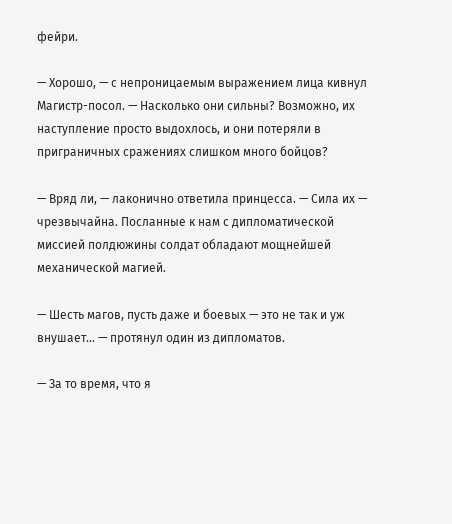фейри.

— Хорошо, — с непроницаемым выражением лица кивнул Магистр-посол. — Насколько они сильны? Возможно, их наступление просто выдохлось, и они потеряли в приграничных сражениях слишком много бойцов?

— Вряд ли, — лаконично ответила принцесса. — Сила их — чрезвычайна. Посланные к нам с дипломатической миссией полдюжины солдат обладают мощнейшей механической магией.

— Шесть магов, пусть даже и боевых — это не так и уж внушает… — протянул один из дипломатов.

— За то время, что я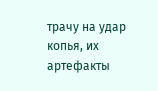трачу на удар копья, их артефакты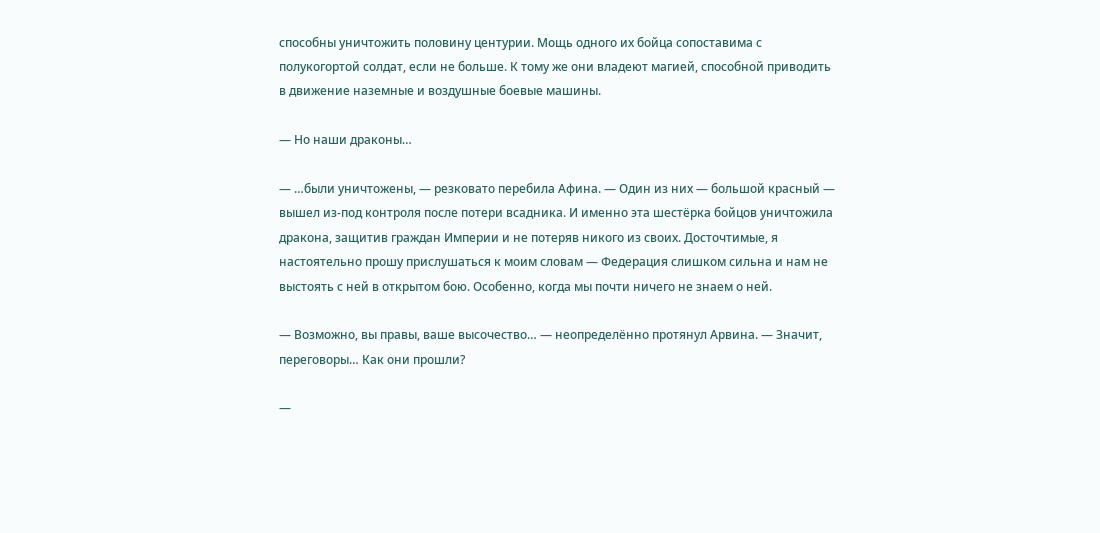способны уничтожить половину центурии. Мощь одного их бойца сопоставима с полукогортой солдат, если не больше. К тому же они владеют магией, способной приводить в движение наземные и воздушные боевые машины.

— Но наши драконы…

— …были уничтожены, — резковато перебила Афина. — Один из них — большой красный — вышел из-под контроля после потери всадника. И именно эта шестёрка бойцов уничтожила дракона, защитив граждан Империи и не потеряв никого из своих. Досточтимые, я настоятельно прошу прислушаться к моим словам — Федерация слишком сильна и нам не выстоять с ней в открытом бою. Особенно, когда мы почти ничего не знаем о ней.

— Возможно, вы правы, ваше высочество… — неопределённо протянул Арвина. — Значит, переговоры… Как они прошли?

—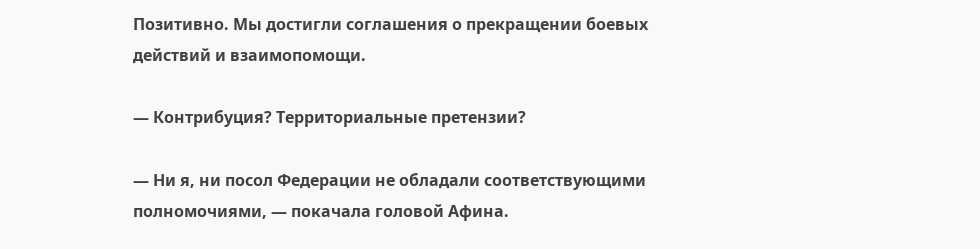Позитивно. Мы достигли соглашения о прекращении боевых действий и взаимопомощи.

— Контрибуция? Территориальные претензии?

— Ни я, ни посол Федерации не обладали соответствующими полномочиями, — покачала головой Афина.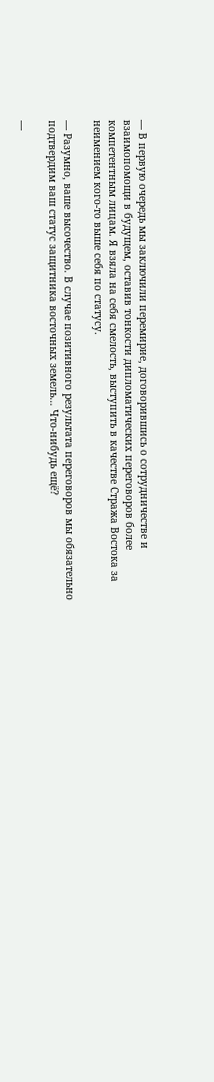— В первую очередь мы заключили перемирие, договорившись о сотрудничестве и взаимопомощи в будущем, оставив тонкости дипломатических переговоров более компетентным лицам. Я взяла на себя смелость, выступить в качестве Стража Востока за неимением кого-то выше себя по статусу.

— Разумно, ваше высочество. В случае позитивного результата переговоров мы обязательно подтвердим ваш статус защитника восточных земель… Что-нибудь ещё?

—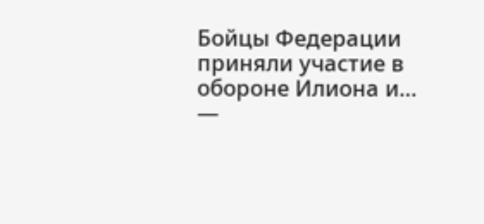Бойцы Федерации приняли участие в обороне Илиона и… —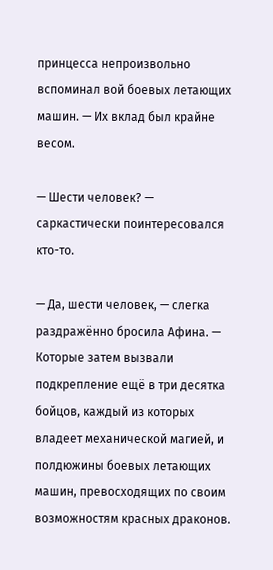принцесса непроизвольно вспоминал вой боевых летающих машин. — Их вклад был крайне весом.

— Шести человек? — саркастически поинтересовался кто-то.

— Да, шести человек, — слегка раздражённо бросила Афина. — Которые затем вызвали подкрепление ещё в три десятка бойцов, каждый из которых владеет механической магией, и полдюжины боевых летающих машин, превосходящих по своим возможностям красных драконов.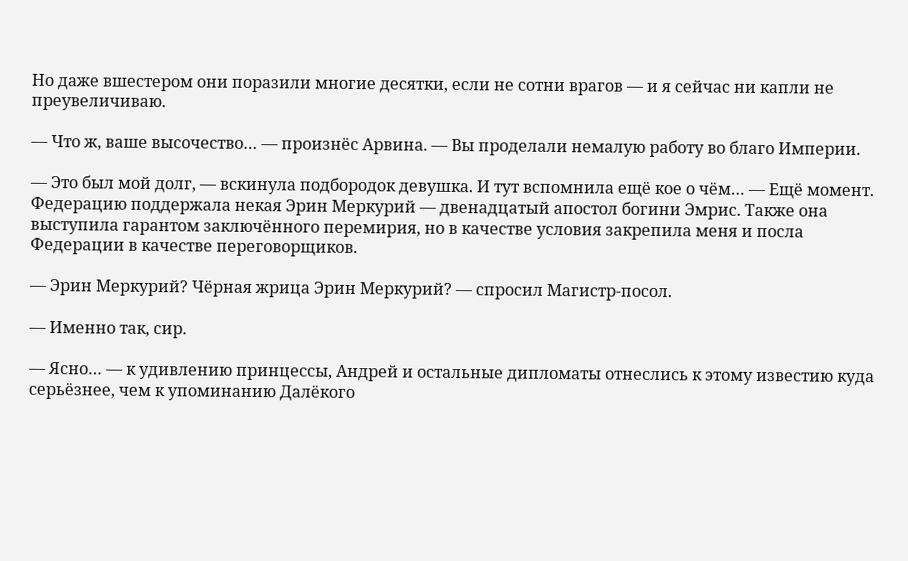Но даже вшестером они поразили многие десятки, если не сотни врагов — и я сейчас ни капли не преувеличиваю.

— Что ж, ваше высочество… — произнёс Арвина. — Вы проделали немалую работу во благо Империи.

— Это был мой долг, — вскинула подбородок девушка. И тут вспомнила ещё кое о чём… — Ещё момент. Федерацию поддержала некая Эрин Меркурий — двенадцатый апостол богини Эмрис. Также она выступила гарантом заключённого перемирия, но в качестве условия закрепила меня и посла Федерации в качестве переговорщиков.

— Эрин Меркурий? Чёрная жрица Эрин Меркурий? — спросил Магистр-посол.

— Именно так, сир.

— Ясно… — к удивлению принцессы, Андрей и остальные дипломаты отнеслись к этому известию куда серьёзнее, чем к упоминанию Далёкого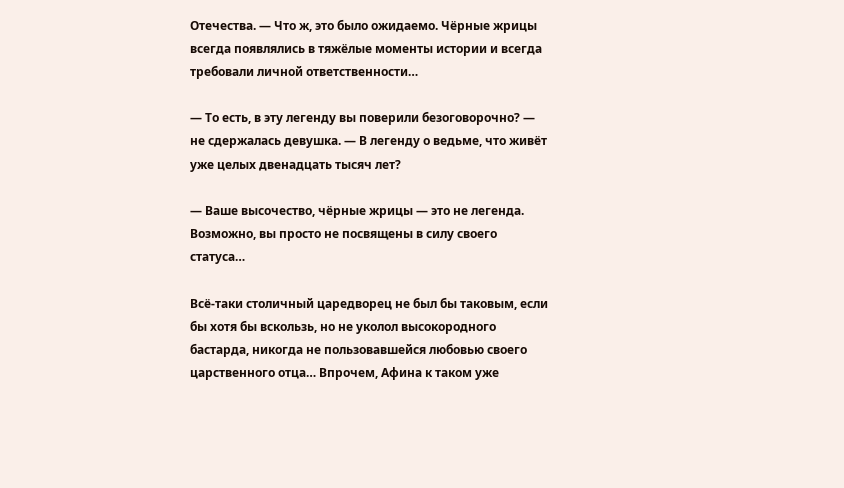Отечества. — Что ж, это было ожидаемо. Чёрные жрицы всегда появлялись в тяжёлые моменты истории и всегда требовали личной ответственности…

— То есть, в эту легенду вы поверили безоговорочно? — не сдержалась девушка. — В легенду о ведьме, что живёт уже целых двенадцать тысяч лет?

— Ваше высочество, чёрные жрицы — это не легенда. Возможно, вы просто не посвящены в силу своего статуса…

Всё-таки столичный царедворец не был бы таковым, если бы хотя бы вскользь, но не уколол высокородного бастарда, никогда не пользовавшейся любовью своего царственного отца… Впрочем, Афина к таком уже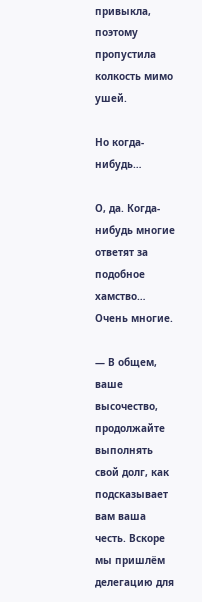привыкла, поэтому пропустила колкость мимо ушей.

Но когда-нибудь…

О, да. Когда-нибудь многие ответят за подобное хамство… Очень многие.

— В общем, ваше высочество, продолжайте выполнять свой долг, как подсказывает вам ваша честь. Вскоре мы пришлём делегацию для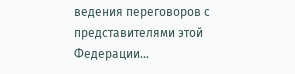ведения переговоров с представителями этой Федерации…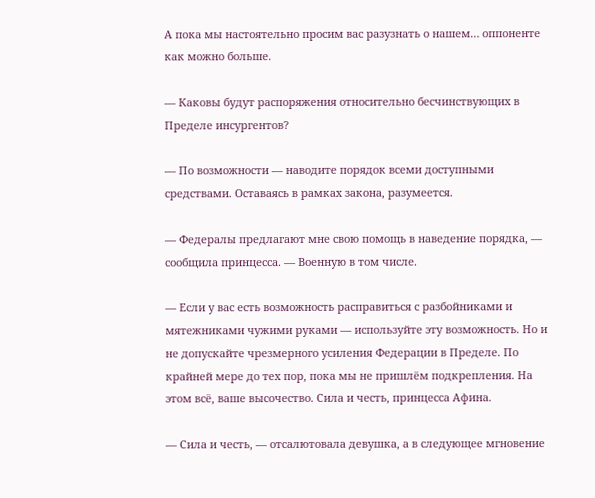А пока мы настоятельно просим вас разузнать о нашем… оппоненте как можно больше.

— Каковы будут распоряжения относительно бесчинствующих в Пределе инсургентов?

— По возможности — наводите порядок всеми доступными средствами. Оставаясь в рамках закона, разумеется.

— Федералы предлагают мне свою помощь в наведение порядка, — сообщила принцесса. — Военную в том числе.

— Если у вас есть возможность расправиться с разбойниками и мятежниками чужими руками — используйте эту возможность. Но и не допускайте чрезмерного усиления Федерации в Пределе. По крайней мере до тех пор, пока мы не пришлём подкрепления. На этом всё, ваше высочество. Сила и честь, принцесса Афина.

— Сила и честь, — отсалютовала девушка, а в следующее мгновение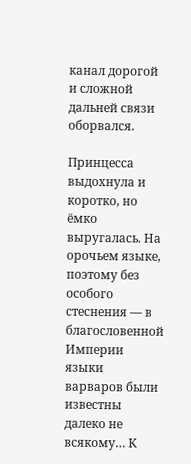канал дорогой и сложной дальней связи оборвался.

Принцесса выдохнула и коротко, но ёмко выругалась. На орочьем языке, поэтому без особого стеснения — в благословенной Империи языки варваров были известны далеко не всякому… К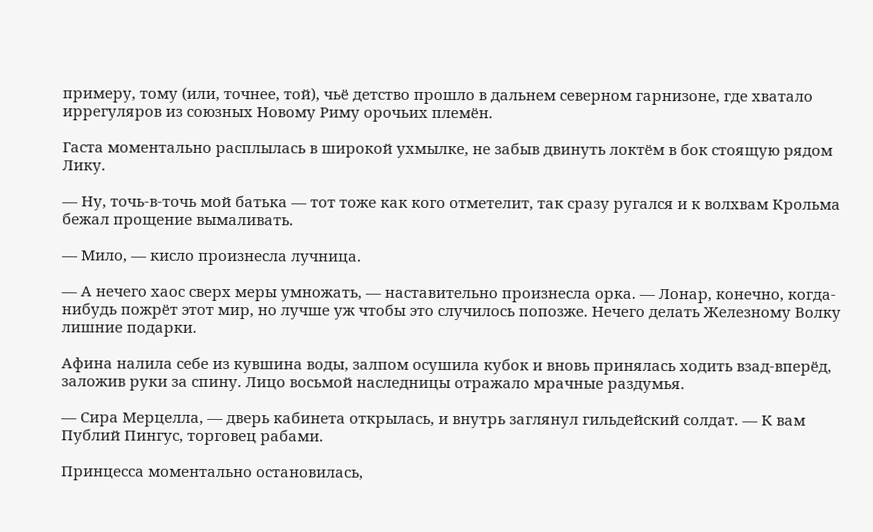примеру, тому (или, точнее, той), чьё детство прошло в дальнем северном гарнизоне, где хватало иррегуляров из союзных Новому Риму орочьих племён.

Гаста моментально расплылась в широкой ухмылке, не забыв двинуть локтём в бок стоящую рядом Лику.

— Ну, точь-в-точь мой батька — тот тоже как кого отметелит, так сразу ругался и к волхвам Крольма бежал прощение вымаливать.

— Мило, — кисло произнесла лучница.

— А нечего хаос сверх меры умножать, — наставительно произнесла орка. — Лонар, конечно, когда-нибудь пожрёт этот мир, но лучше уж чтобы это случилось попозже. Нечего делать Железному Волку лишние подарки.

Афина налила себе из кувшина воды, залпом осушила кубок и вновь принялась ходить взад-вперёд, заложив руки за спину. Лицо восьмой наследницы отражало мрачные раздумья.

— Сира Мерцелла, — дверь кабинета открылась, и внутрь заглянул гильдейский солдат. — К вам Публий Пингус, торговец рабами.

Принцесса моментально остановилась,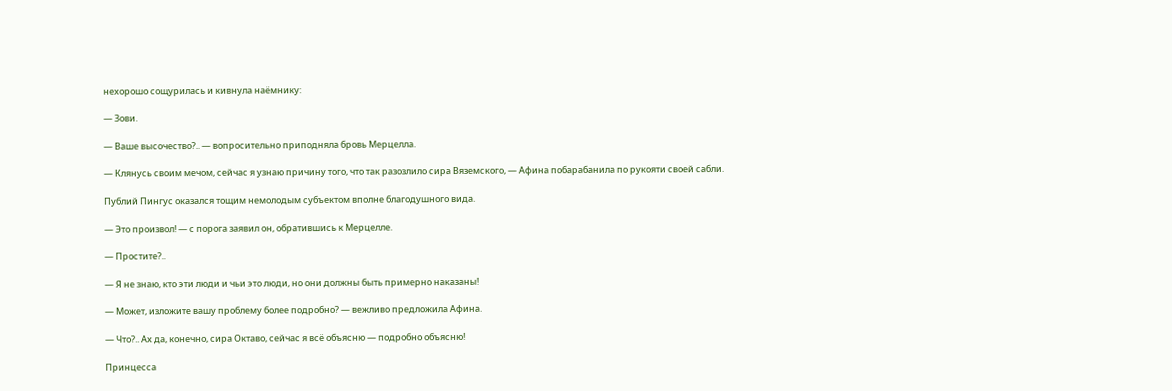нехорошо сощурилась и кивнула наёмнику:

— Зови.

— Ваше высочество?.. — вопросительно приподняла бровь Мерцелла.

— Клянусь своим мечом, сейчас я узнаю причину того, что так разозлило сира Вяземского, — Афина побарабанила по рукояти своей сабли.

Публий Пингус оказался тощим немолодым субъектом вполне благодушного вида.

— Это произвол! — с порога заявил он, обратившись к Мерцелле.

— Простите?..

— Я не знаю, кто эти люди и чьи это люди, но они должны быть примерно наказаны!

— Может, изложите вашу проблему более подробно? — вежливо предложила Афина.

— Что?.. Ах да, конечно, сира Октаво, сейчас я всё объясню — подробно объясню!

Принцесса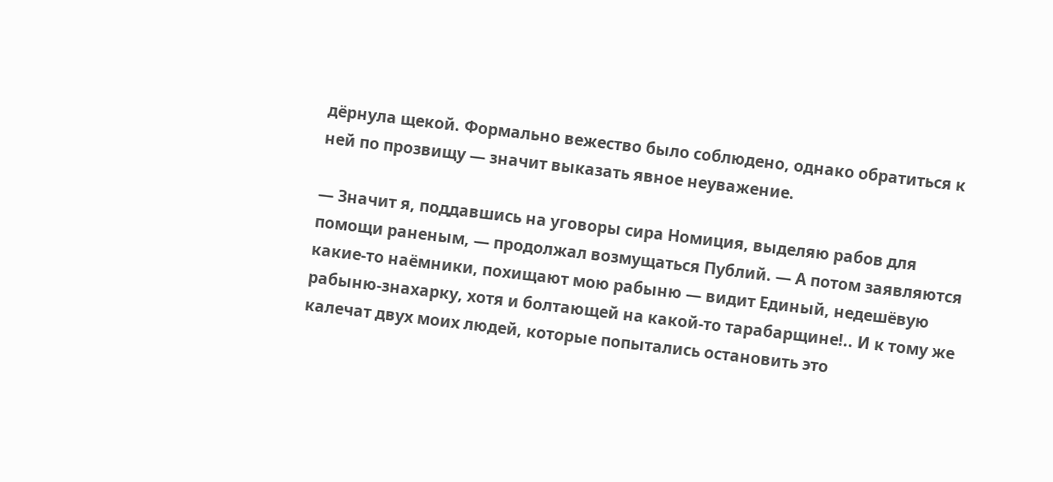дёрнула щекой. Формально вежество было соблюдено, однако обратиться к ней по прозвищу — значит выказать явное неуважение.

— Значит я, поддавшись на уговоры сира Номиция, выделяю рабов для помощи раненым, — продолжал возмущаться Публий. — А потом заявляются какие-то наёмники, похищают мою рабыню — видит Единый, недешёвую рабыню-знахарку, хотя и болтающей на какой-то тарабарщине!.. И к тому же калечат двух моих людей, которые попытались остановить это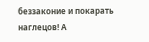беззаконие и покарать наглецов! А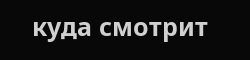куда смотрит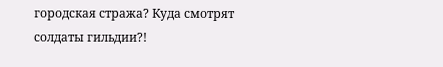городская стража? Куда смотрят солдаты гильдии?!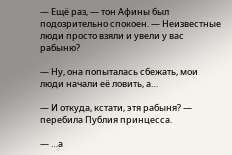— Ещё раз, — тон Афины был подозрительно спокоен. — Неизвестные люди просто взяли и увели у вас рабыню?

— Ну, она попыталась сбежать, мои люди начали её ловить, а…

— И откуда, кстати, этя рабыня? — перебила Публия принцесса.

— …а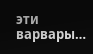эти варвары…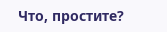Что, простите?